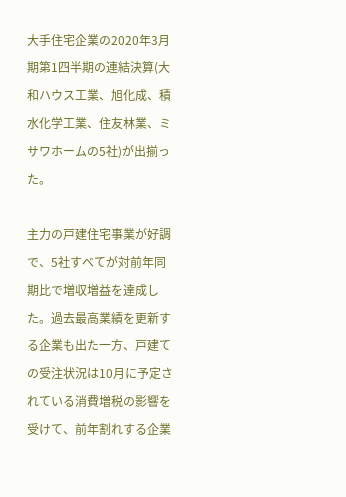大手住宅企業の2020年3月期第1四半期の連結決算(大和ハウス工業、旭化成、積水化学工業、住友林業、ミサワホームの5社)が出揃った。

主力の戸建住宅事業が好調で、5社すべてが対前年同期比で増収増益を達成した。過去最高業績を更新する企業も出た一方、戸建ての受注状況は10月に予定されている消費増税の影響を受けて、前年割れする企業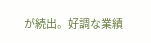が続出。好調な業績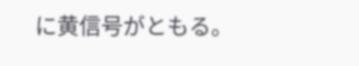に黄信号がともる。